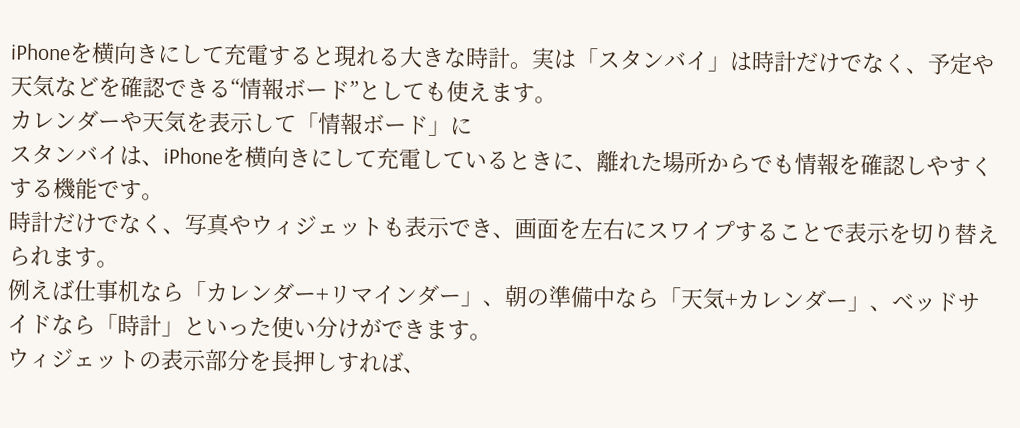iPhoneを横向きにして充電すると現れる大きな時計。実は「スタンバイ」は時計だけでなく、予定や天気などを確認できる“情報ボード”としても使えます。
カレンダーや天気を表示して「情報ボード」に
スタンバイは、iPhoneを横向きにして充電しているときに、離れた場所からでも情報を確認しやすくする機能です。
時計だけでなく、写真やウィジェットも表示でき、画面を左右にスワイプすることで表示を切り替えられます。
例えば仕事机なら「カレンダー+リマインダー」、朝の準備中なら「天気+カレンダー」、ベッドサイドなら「時計」といった使い分けができます。
ウィジェットの表示部分を長押しすれば、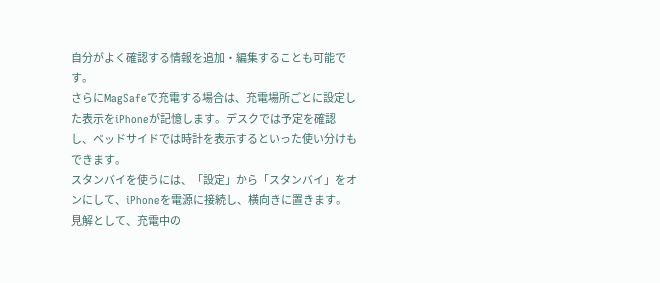自分がよく確認する情報を追加・編集することも可能です。
さらにMagSafeで充電する場合は、充電場所ごとに設定した表示をiPhoneが記憶します。デスクでは予定を確認し、ベッドサイドでは時計を表示するといった使い分けもできます。
スタンバイを使うには、「設定」から「スタンバイ」をオンにして、iPhoneを電源に接続し、横向きに置きます。
見解として、充電中の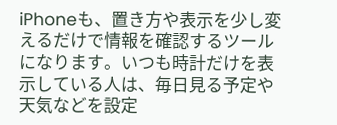iPhoneも、置き方や表示を少し変えるだけで情報を確認するツールになります。いつも時計だけを表示している人は、毎日見る予定や天気などを設定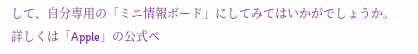して、自分専用の「ミニ情報ボード」にしてみてはいかがでしょうか。
詳しくは「Apple」の公式ペ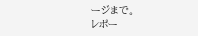ージまで。
レポー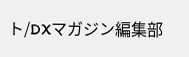ト/DXマガジン編集部